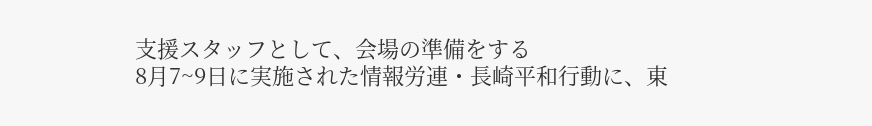支援スタッフとして、会場の準備をする
8月7~9日に実施された情報労連・長崎平和行動に、東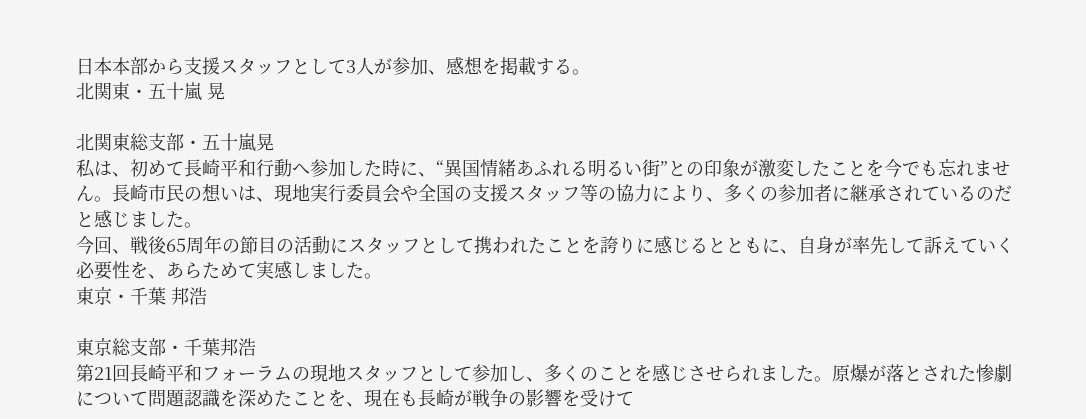日本本部から支援スタッフとして3人が参加、感想を掲載する。
北関東・五十嵐 晃

北関東総支部・五十嵐晃
私は、初めて長崎平和行動へ参加した時に、“異国情緒あふれる明るい街”との印象が激変したことを今でも忘れません。長崎市民の想いは、現地実行委員会や全国の支援スタッフ等の協力により、多くの参加者に継承されているのだと感じました。
今回、戦後65周年の節目の活動にスタッフとして携われたことを誇りに感じるとともに、自身が率先して訴えていく必要性を、あらためて実感しました。
東京・千葉 邦浩

東京総支部・千葉邦浩
第21回長崎平和フォーラムの現地スタッフとして参加し、多くのことを感じさせられました。原爆が落とされた惨劇について問題認識を深めたことを、現在も長崎が戦争の影響を受けて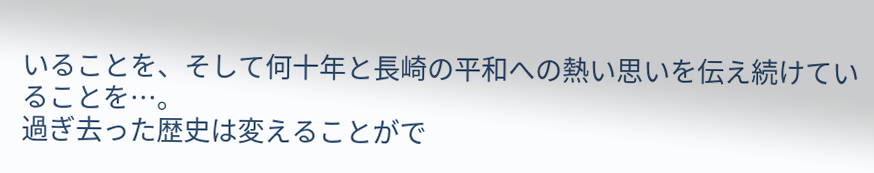いることを、そして何十年と長崎の平和への熱い思いを伝え続けていることを…。
過ぎ去った歴史は変えることがで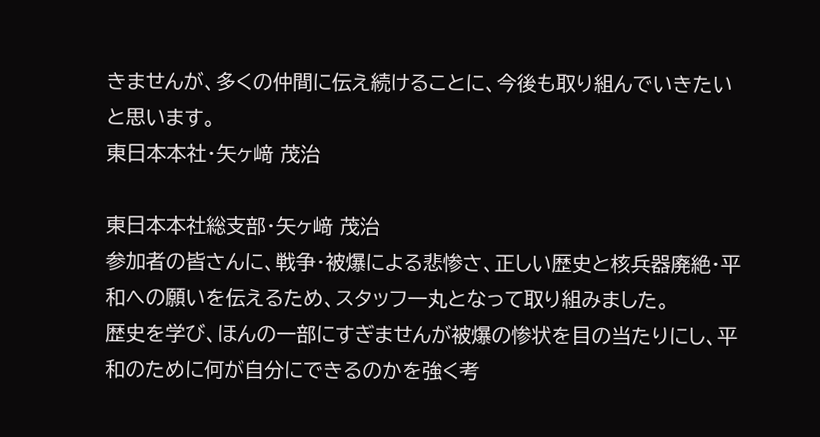きませんが、多くの仲間に伝え続けることに、今後も取り組んでいきたいと思います。
東日本本社・矢ヶ﨑 茂治

東日本本社総支部・矢ヶ﨑 茂治
参加者の皆さんに、戦争・被爆による悲惨さ、正しい歴史と核兵器廃絶・平和への願いを伝えるため、スタッフ一丸となって取り組みました。
歴史を学び、ほんの一部にすぎませんが被爆の惨状を目の当たりにし、平和のために何が自分にできるのかを強く考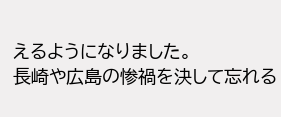えるようになりました。
長崎や広島の惨禍を決して忘れる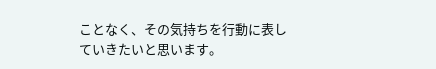ことなく、その気持ちを行動に表していきたいと思います。